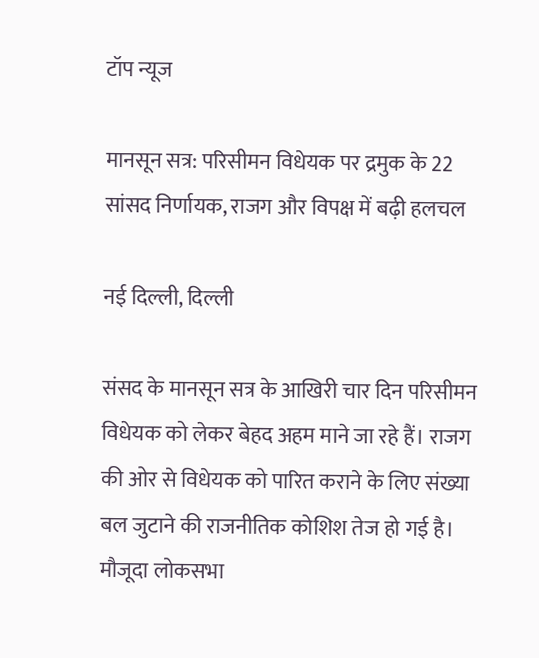टॉप न्यूज

मानसून सत्र: परिसीमन विधेयक पर द्रमुक के 22 सांसद निर्णायक, राजग और विपक्ष में बढ़ी हलचल

नई दिल्ली, दिल्ली

संसद के मानसून सत्र के आखिरी चार दिन परिसीमन विधेयक को लेकर बेहद अहम माने जा रहे हैं। राजग की ओर से विधेयक को पारित कराने के लिए संख्या बल जुटाने की राजनीतिक कोशिश तेज हो गई है। मौजूदा लोकसभा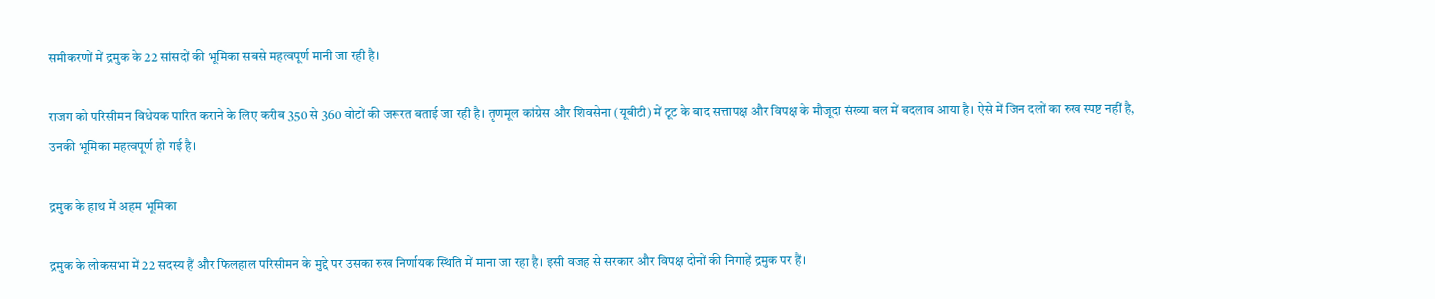समीकरणों में द्रमुक के 22 सांसदों की भूमिका सबसे महत्वपूर्ण मानी जा रही है।

राजग को परिसीमन विधेयक पारित कराने के लिए करीब 350 से 360 वोटों की जरूरत बताई जा रही है। तृणमूल कांग्रेस और शिवसेना (यूबीटी) में टूट के बाद सत्तापक्ष और विपक्ष के मौजूदा संख्या बल में बदलाव आया है। ऐसे में जिन दलों का रुख स्पष्ट नहीं है, उनकी भूमिका महत्वपूर्ण हो गई है।

द्रमुक के हाथ में अहम भूमिका

द्रमुक के लोकसभा में 22 सदस्य हैं और फिलहाल परिसीमन के मुद्दे पर उसका रुख निर्णायक स्थिति में माना जा रहा है। इसी वजह से सरकार और विपक्ष दोनों की निगाहें द्रमुक पर हैं।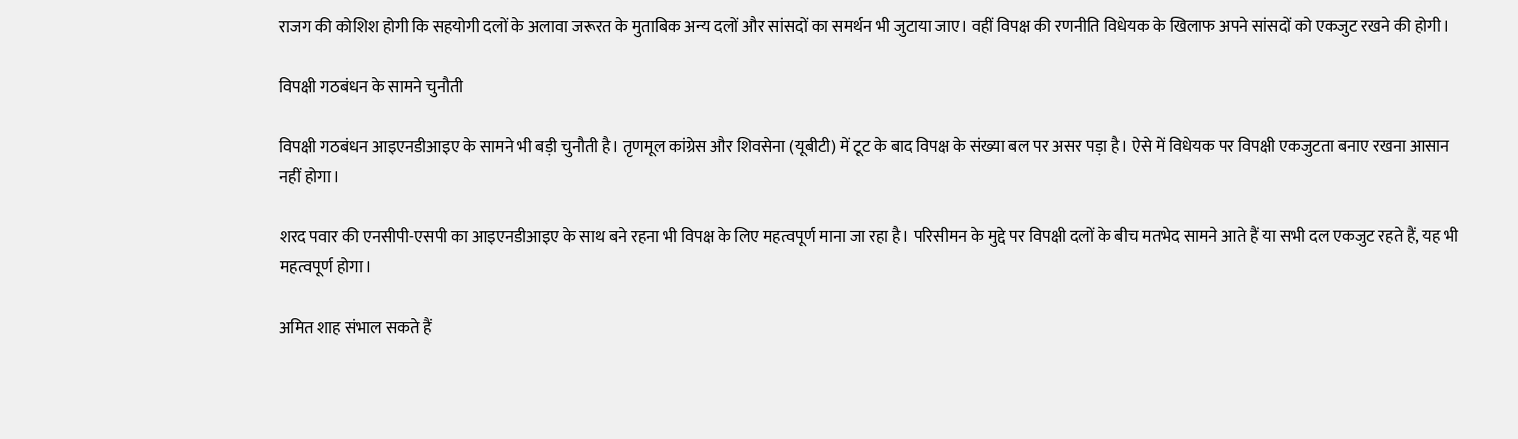राजग की कोशिश होगी कि सहयोगी दलों के अलावा जरूरत के मुताबिक अन्य दलों और सांसदों का समर्थन भी जुटाया जाए। वहीं विपक्ष की रणनीति विधेयक के खिलाफ अपने सांसदों को एकजुट रखने की होगी।

विपक्षी गठबंधन के सामने चुनौती

विपक्षी गठबंधन आइएनडीआइए के सामने भी बड़ी चुनौती है। तृणमूल कांग्रेस और शिवसेना (यूबीटी) में टूट के बाद विपक्ष के संख्या बल पर असर पड़ा है। ऐसे में विधेयक पर विपक्षी एकजुटता बनाए रखना आसान नहीं होगा।

शरद पवार की एनसीपी-एसपी का आइएनडीआइए के साथ बने रहना भी विपक्ष के लिए महत्वपूर्ण माना जा रहा है। परिसीमन के मुद्दे पर विपक्षी दलों के बीच मतभेद सामने आते हैं या सभी दल एकजुट रहते हैं, यह भी महत्वपूर्ण होगा।

अमित शाह संभाल सकते हैं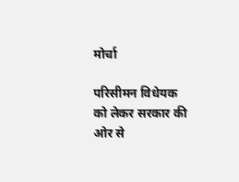मोर्चा

परिसीमन विधेयक को लेकर सरकार की ओर से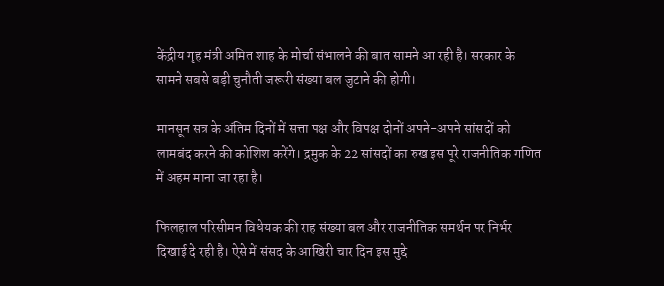केंद्रीय गृह मंत्री अमित शाह के मोर्चा संभालने की बात सामने आ रही है। सरकार के सामने सबसे बड़ी चुनौती जरूरी संख्या बल जुटाने की होगी।

मानसून सत्र के अंतिम दिनों में सत्ता पक्ष और विपक्ष दोनों अपने-अपने सांसदों को लामबंद करने की कोशिश करेंगे। द्रमुक के 22 सांसदों का रुख इस पूरे राजनीतिक गणित में अहम माना जा रहा है।

फिलहाल परिसीमन विधेयक की राह संख्या बल और राजनीतिक समर्थन पर निर्भर दिखाई दे रही है। ऐसे में संसद के आखिरी चार दिन इस मुद्दे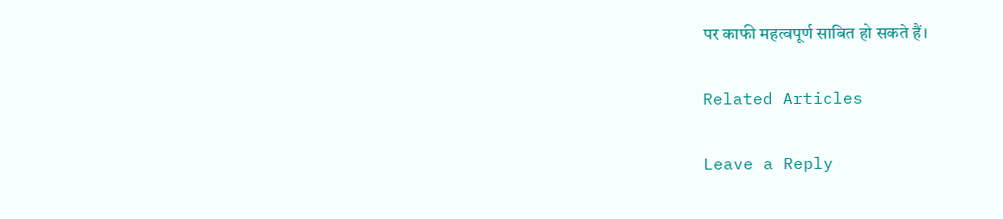पर काफी महत्वपूर्ण साबित हो सकते हैं।

Related Articles

Leave a Reply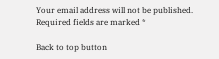Your email address will not be published. Required fields are marked *

Back to top button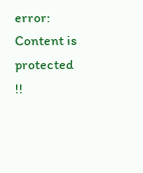error: Content is protected !!